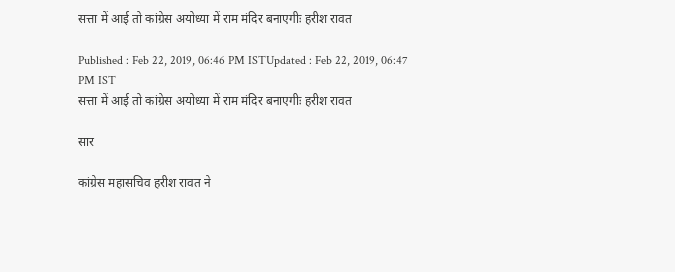सत्ता में आई तो कांग्रेस अयोध्या में राम मंदिर बनाएगीः हरीश रावत

Published : Feb 22, 2019, 06:46 PM ISTUpdated : Feb 22, 2019, 06:47 PM IST
सत्ता में आई तो कांग्रेस अयोध्या में राम मंदिर बनाएगीः हरीश रावत

सार

कांग्रेस महासचिव हरीश रावत ने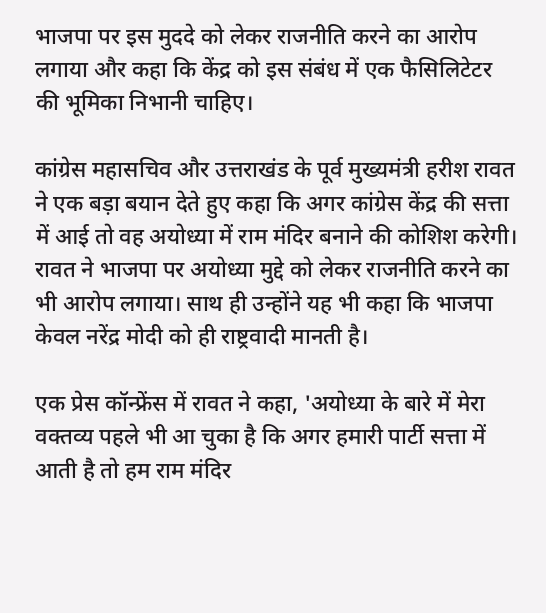भाजपा पर इस मुददे को लेकर राजनीति करने का आरोप लगाया और कहा कि केंद्र को इस संबंध में एक फैसिलिटेटर की भूमिका निभानी चाहिए।

कांग्रेस महासचिव और उत्तराखंड के पूर्व मुख्यमंत्री हरीश रावत ने एक बड़ा बयान देते हुए कहा कि अगर कांग्रेस केंद्र की सत्ता में आई तो वह अयोध्या में राम मंदिर बनाने की कोशिश करेगी। रावत ने भाजपा पर अयोध्या मुद्दे को लेकर राजनीति करने का भी आरोप लगाया। साथ ही उन्होंने यह भी कहा कि भाजपा केवल नरेंद्र मोदी को ही राष्ट्रवादी मानती है।

एक प्रेस कॉन्फ्रेंस में रावत ने कहा, 'अयोध्या के बारे में मेरा वक्तव्य पहले भी आ चुका है कि अगर हमारी पार्टी सत्ता में आती है तो हम राम मंदिर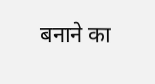बनाने का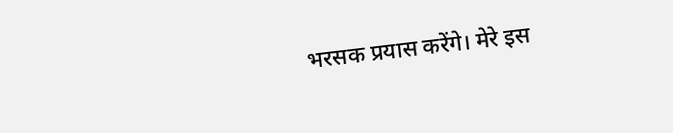भरसक प्रयास करेंगे। मेरे इस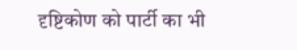दृष्टिकोण को पार्टी का भी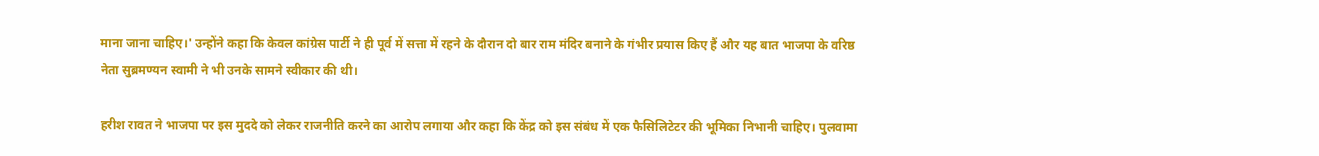माना जाना चाहिए।' उन्होंने कहा कि केवल कांग्रेस पार्टी ने ही पूर्व में सत्ता में रहने के दौरान दो बार राम मंदिर बनाने के गंभीर प्रयास किए हैं और यह बात भाजपा के वरिष्ठ नेता सुब्रमण्यन स्वामी ने भी उनके सामने स्वीकार की थी।

हरीश रावत ने भाजपा पर इस मुददे को लेकर राजनीति करने का आरोप लगाया और कहा कि केंद्र को इस संबंध में एक फैसिलिटेटर की भूमिका निभानी चाहिए। पुलवामा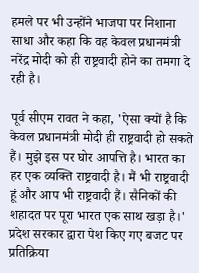हमले पर भी उन्होंने भाजपा पर निशाना साधा और कहा कि वह केवल प्रधानमंत्री नरेंद्र मोदी को ही राष्ट्रवादी होने का तमगा दे रही है।

पूर्व सीएम रावत ने कहा, 'ऐसा क्यों है कि केवल प्रधानमंत्री मोदी ही राष्ट्रवादी हो सकते हैं। मुझे इस पर घोर आपत्ति है। भारत का हर एक व्यक्ति राष्ट्रवादी है। मैं भी राष्ट्रवादी हूं और आप भी राष्ट्रवादी हैं। सैनिकों की शहादत पर पूरा भारत एक साथ खड़ा है।' प्रदेश सरकार द्वारा पेश किए गए बजट पर प्रतिक्रिया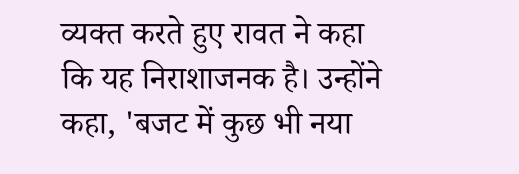व्यक्त करते हुए रावत ने कहा कि यह निराशाजनक है। उन्होंने कहा, 'बजट में कुछ भी नया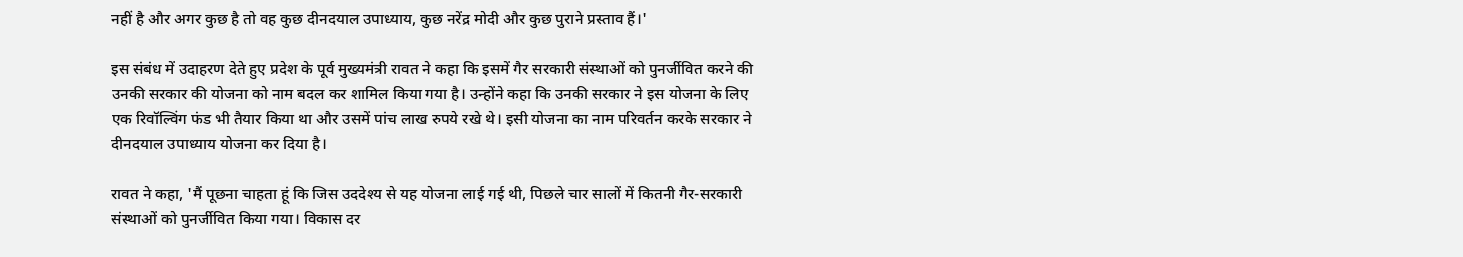नहीं है और अगर कुछ है तो वह कुछ दीनदयाल उपाध्याय, कुछ नरेंद्र मोदी और कुछ पुराने प्रस्ताव हैं।'

इस संबंध में उदाहरण देते हुए प्रदेश के पूर्व मुख्यमंत्री रावत ने कहा कि इसमें गैर सरकारी संस्थाओं को पुनर्जीवित करने की उनकी सरकार की योजना को नाम बदल कर शामिल किया गया है। उन्होंने कहा कि उनकी सरकार ने इस योजना के लिए एक रिवॉल्विंग फंड भी तैयार किया था और उसमें पांच लाख रुपये रखे थे। इसी योजना का नाम परिवर्तन करके सरकार ने दीनदयाल उपाध्याय योजना कर दिया है।

रावत ने कहा, 'मैं पूछना चाहता हूं कि जिस उददेश्य से यह योजना लाई गई थी, पिछले चार सालों में कितनी गैर-सरकारी संस्थाओं को पुनर्जीवित किया गया। विकास दर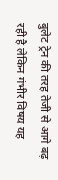बुलेट ट्रेन की तरह तेजी से आगे बढ़ रही है लेकिन गंभीर विषय यह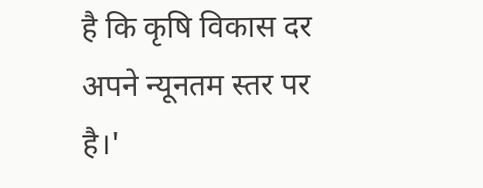है कि कृषि विकास दर अपने न्यूनतम स्तर पर है।'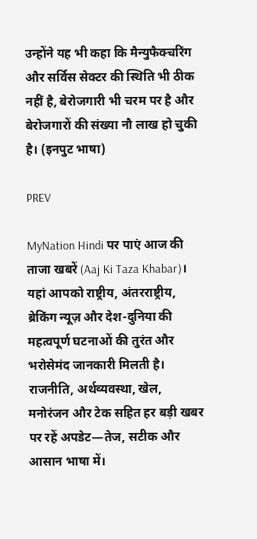उन्होंने यह भी कहा कि मैन्युफैक्चरिंग और सर्विस सेक्टर की स्थिति भी ठीक नहीं है, बेरोजगारी भी चरम पर है और बेरोजगारों की संख्या नौ लाख हो चुकी है। (इनपुट भाषा)

PREV

MyNation Hindi पर पाएं आज की ताजा खबरें (Aaj Ki Taza Khabar)। यहां आपको राष्ट्रीय, अंतरराष्ट्रीय, ब्रेकिंग न्यूज़ और देश-दुनिया की महत्वपूर्ण घटनाओं की तुरंत और भरोसेमंद जानकारी मिलती है। राजनीति, अर्थव्यवस्था, खेल, मनोरंजन और टेक सहित हर बड़ी खबर पर रहें अपडेट—तेज, सटीक और आसान भाषा में।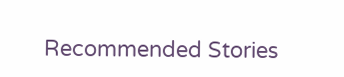Recommended Stories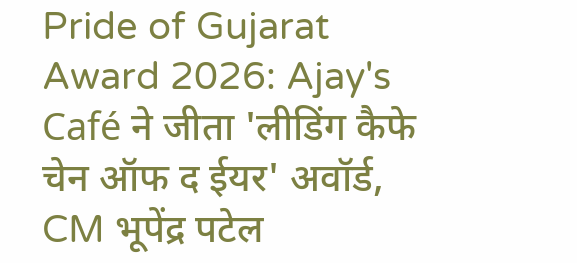Pride of Gujarat Award 2026: Ajay's Café ने जीता 'लीडिंग कैफे चेन ऑफ द ईयर' अवॉर्ड, CM भूपेंद्र पटेल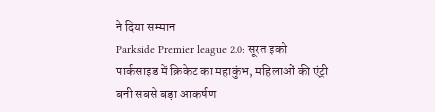ने दिया सम्मान
Parkside Premier league 2.0: सूरत इको पार्कसाइड में क्रिकेट का महाकुंभ, महिलाओं की एंट्री बनी सबसे बड़ा आकर्षण